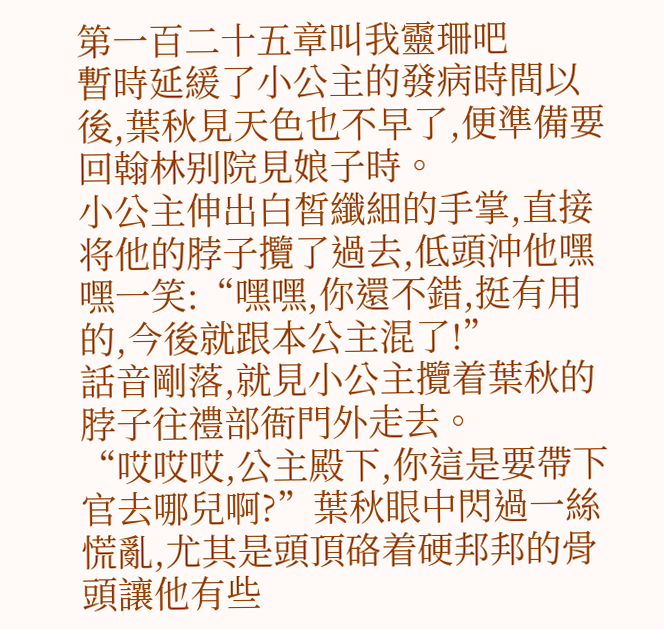第一百二十五章叫我靈珊吧
暫時延緩了小公主的發病時間以後,葉秋見天色也不早了,便準備要回翰林别院見娘子時。
小公主伸出白皙纖細的手掌,直接将他的脖子攬了過去,低頭沖他嘿嘿一笑:“嘿嘿,你還不錯,挺有用的,今後就跟本公主混了!”
話音剛落,就見小公主攬着葉秋的脖子往禮部衙門外走去。
“哎哎哎,公主殿下,你這是要帶下官去哪兒啊?”葉秋眼中閃過一絲慌亂,尤其是頭頂硌着硬邦邦的骨頭讓他有些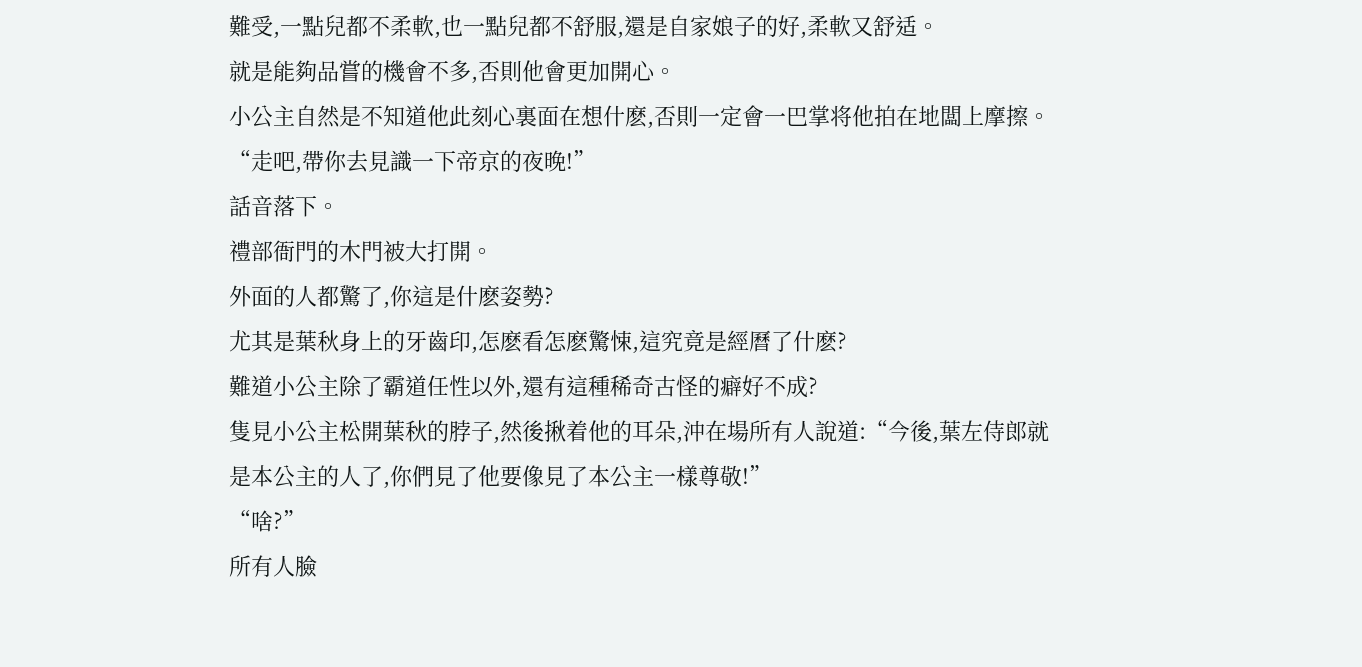難受,一點兒都不柔軟,也一點兒都不舒服,還是自家娘子的好,柔軟又舒适。
就是能夠品嘗的機會不多,否則他會更加開心。
小公主自然是不知道他此刻心裏面在想什麽,否則一定會一巴掌将他拍在地闆上摩擦。
“走吧,帶你去見識一下帝京的夜晚!”
話音落下。
禮部衙門的木門被大打開。
外面的人都驚了,你這是什麽姿勢?
尤其是葉秋身上的牙齒印,怎麽看怎麽驚悚,這究竟是經曆了什麽?
難道小公主除了霸道任性以外,還有這種稀奇古怪的癖好不成?
隻見小公主松開葉秋的脖子,然後揪着他的耳朵,沖在場所有人說道:“今後,葉左侍郎就是本公主的人了,你們見了他要像見了本公主一樣尊敬!”
“啥?”
所有人臉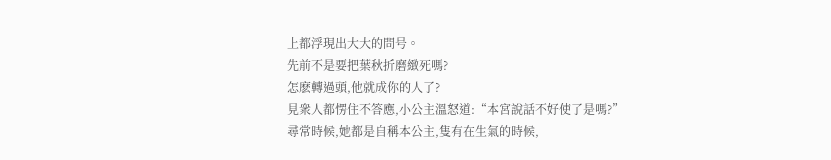上都浮現出大大的問号。
先前不是要把葉秋折磨緻死嗎?
怎麽轉過頭,他就成你的人了?
見衆人都愣住不答應,小公主溫怒道:“本宮說話不好使了是嗎?”
尋常時候,她都是自稱本公主,隻有在生氣的時候,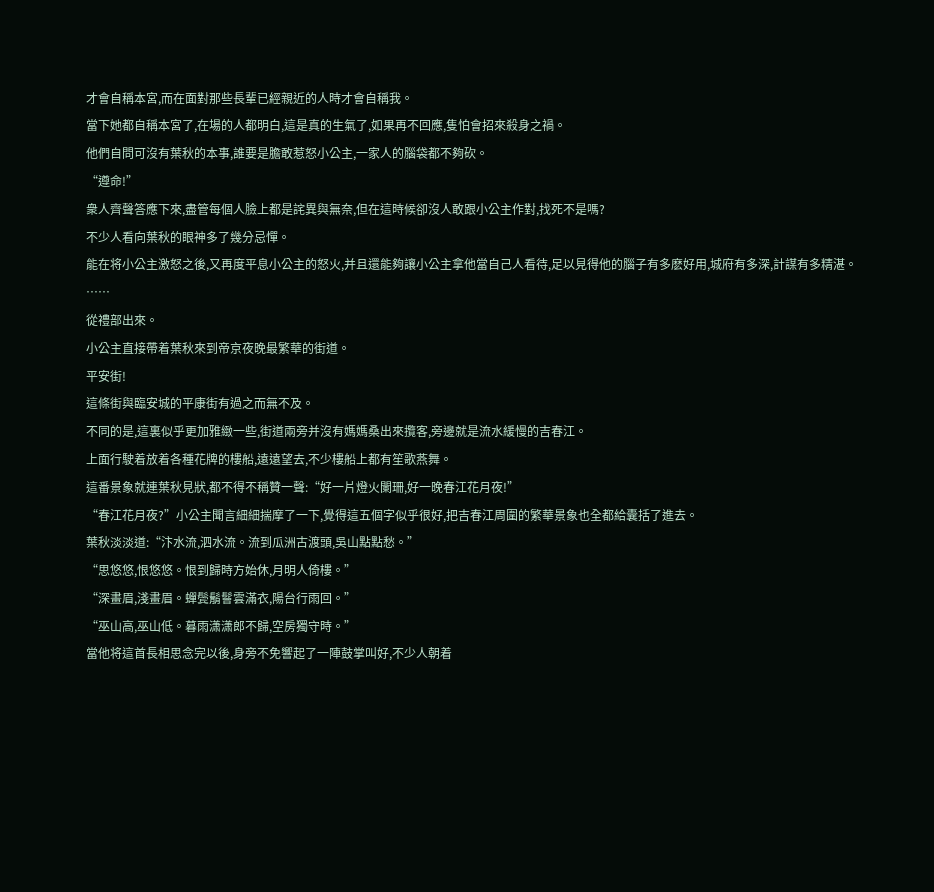才會自稱本宮,而在面對那些長輩已經親近的人時才會自稱我。
當下她都自稱本宮了,在場的人都明白,這是真的生氣了,如果再不回應,隻怕會招來殺身之禍。
他們自問可沒有葉秋的本事,誰要是膽敢惹怒小公主,一家人的腦袋都不夠砍。
“遵命!”
衆人齊聲答應下來,盡管每個人臉上都是詫異與無奈,但在這時候卻沒人敢跟小公主作對,找死不是嗎?
不少人看向葉秋的眼神多了幾分忌憚。
能在将小公主激怒之後,又再度平息小公主的怒火,并且還能夠讓小公主拿他當自己人看待,足以見得他的腦子有多麽好用,城府有多深,計謀有多精湛。
……
從禮部出來。
小公主直接帶着葉秋來到帝京夜晚最繁華的街道。
平安街!
這條街與臨安城的平康街有過之而無不及。
不同的是,這裏似乎更加雅緻一些,街道兩旁并沒有媽媽桑出來攬客,旁邊就是流水緩慢的吉春江。
上面行駛着放着各種花牌的樓船,遠遠望去,不少樓船上都有笙歌燕舞。
這番景象就連葉秋見狀,都不得不稱贊一聲:“好一片燈火闌珊,好一晚春江花月夜!”
“春江花月夜?”小公主聞言細細揣摩了一下,覺得這五個字似乎很好,把吉春江周圍的繁華景象也全都給囊括了進去。
葉秋淡淡道:“汴水流,泗水流。流到瓜洲古渡頭,吳山點點愁。”
“思悠悠,恨悠悠。恨到歸時方始休,月明人倚樓。”
“深畫眉,淺畫眉。蟬鬓鬅鬙雲滿衣,陽台行雨回。”
“巫山高,巫山低。暮雨潇潇郎不歸,空房獨守時。”
當他将這首長相思念完以後,身旁不免響起了一陣鼓掌叫好,不少人朝着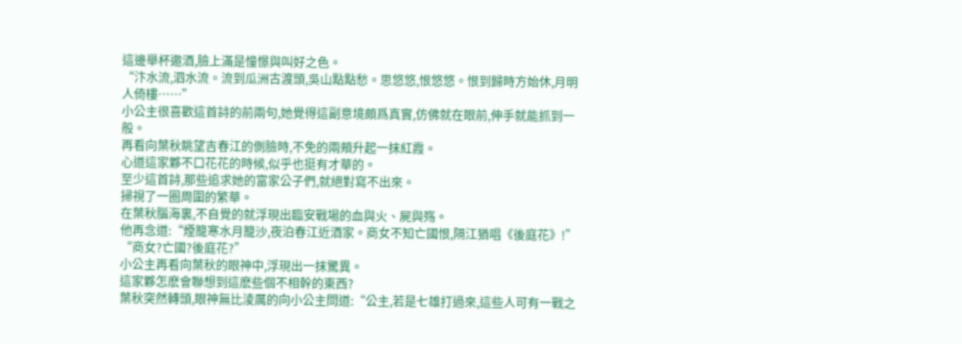這邊舉杯邀酒,臉上滿是憧憬與叫好之色。
“汴水流,泗水流。流到瓜洲古渡頭,吳山點點愁。思悠悠,恨悠悠。恨到歸時方始休,月明人倚樓……”
小公主很喜歡這首詩的前兩句,她覺得這副意境頗爲真實,仿佛就在眼前,伸手就能抓到一般。
再看向葉秋眺望吉春江的側臉時,不免的兩頰升起一抹紅霞。
心道這家夥不口花花的時候,似乎也挺有才華的。
至少這首詩,那些追求她的富家公子們,就絕對寫不出來。
掃視了一圈周圍的繁華。
在葉秋腦海裏,不自覺的就浮現出臨安戰場的血與火、屍與殇。
他再念道:“煙籠寒水月籠沙,夜泊春江近酒家。商女不知亡國恨,隔江猶唱《後庭花》!”
“商女?亡國?後庭花?”
小公主再看向葉秋的眼神中,浮現出一抹驚異。
這家夥怎麽會聯想到這麽些個不相幹的東西?
葉秋突然轉頭,眼神無比淩厲的向小公主問道:“公主,若是七雄打過來,這些人可有一戰之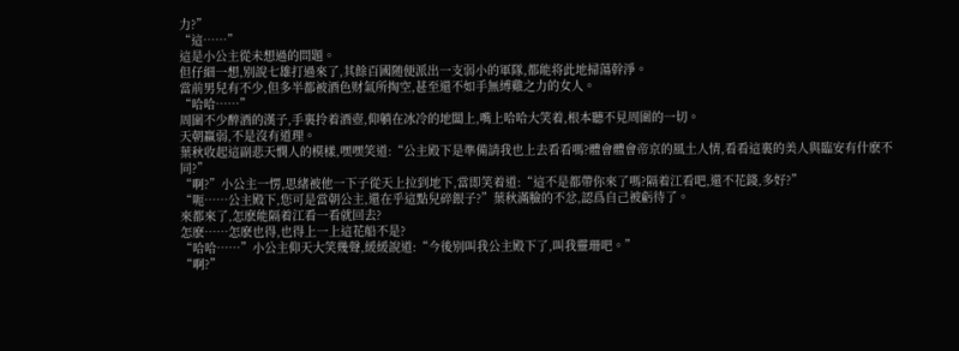力?”
“這……”
這是小公主從未想過的問題。
但仔細一想,别說七雄打過來了,其餘百國随便派出一支弱小的軍隊,都能将此地掃蕩幹淨。
當前男兒有不少,但多半都被酒色财氣所掏空,甚至還不如手無縛雞之力的女人。
“哈哈……”
周圍不少醉酒的漢子,手裏拎着酒壺,仰躺在冰冷的地闆上,嘴上哈哈大笑着,根本聽不見周圍的一切。
天朝羸弱,不是沒有道理。
葉秋收起這副悲天憫人的模樣,嘿嘿笑道:“公主殿下是準備請我也上去看看嗎?體會體會帝京的風土人情,看看這裏的美人與臨安有什麽不同?”
“啊?”小公主一愣,思緒被他一下子從天上拉到地下,當即笑着道:“這不是都帶你來了嗎?隔着江看吧,還不花錢,多好?”
“呃……公主殿下,您可是當朝公主,還在乎這點兒碎銀子?”葉秋滿臉的不忿,認爲自己被虧待了。
來都來了,怎麽能隔着江看一看就回去?
怎麽……怎麽也得,也得上一上這花船不是?
“哈哈……”小公主仰天大笑幾聲,緩緩說道:“今後别叫我公主殿下了,叫我靈珊吧。”
“啊?”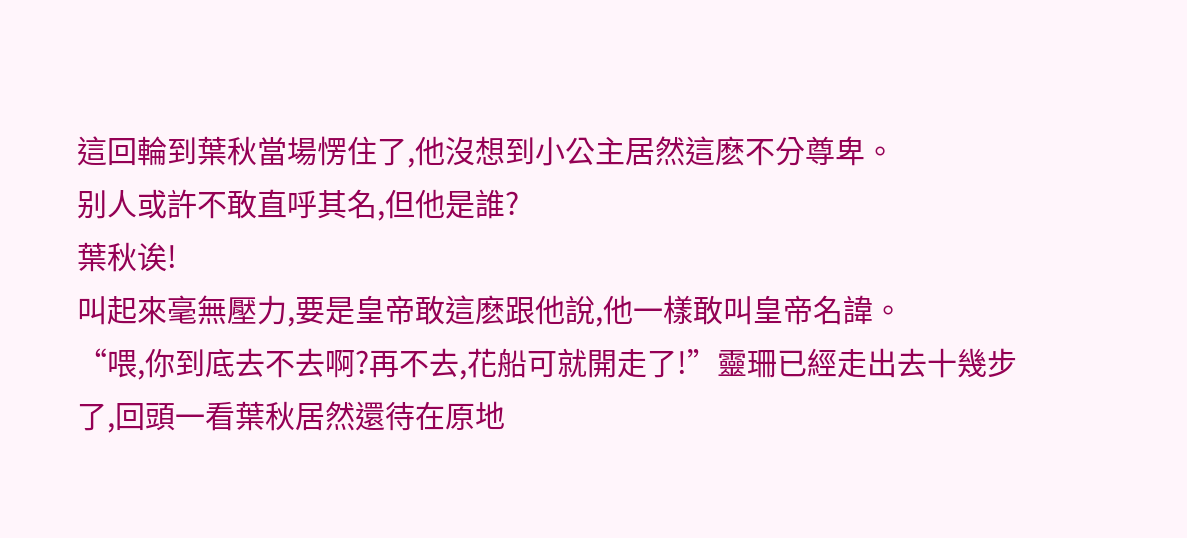這回輪到葉秋當場愣住了,他沒想到小公主居然這麽不分尊卑。
别人或許不敢直呼其名,但他是誰?
葉秋诶!
叫起來毫無壓力,要是皇帝敢這麽跟他說,他一樣敢叫皇帝名諱。
“喂,你到底去不去啊?再不去,花船可就開走了!”靈珊已經走出去十幾步了,回頭一看葉秋居然還待在原地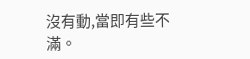沒有動,當即有些不滿。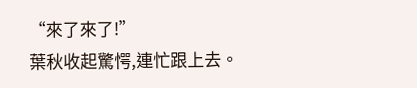“來了來了!”
葉秋收起驚愕,連忙跟上去。